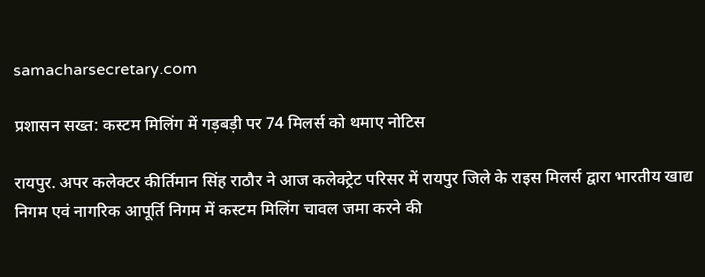samacharsecretary.com

प्रशासन सख्त: कस्टम मिलिंग में गड़बड़ी पर 74 मिलर्स को थमाए नोटिस

रायपुर. अपर कलेक्टर कीर्तिमान सिंह राठौर ने आज कलेक्ट्रेट परिसर में रायपुर जिले के राइस मिलर्स द्वारा भारतीय खाद्य निगम एवं नागरिक आपूर्ति निगम में कस्टम मिलिंग चावल जमा करने की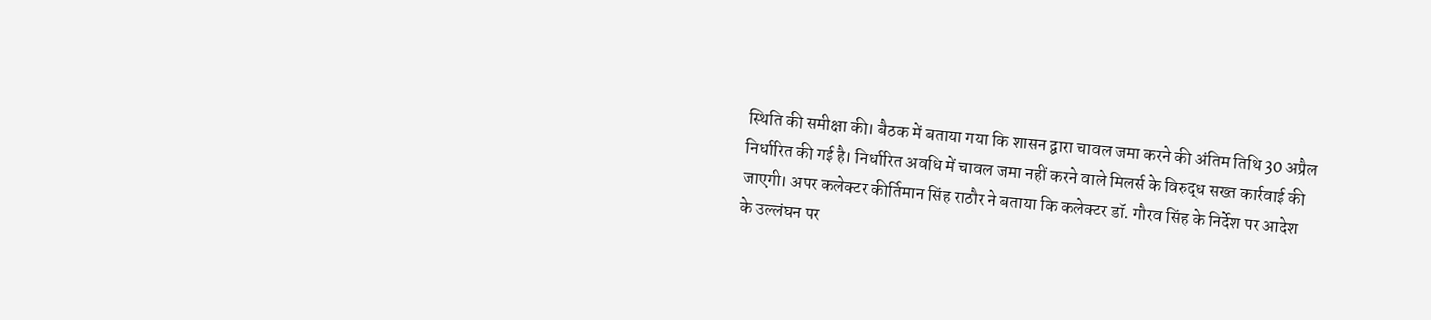स्थिति की समीक्षा की। बैठक में बताया गया कि शासन द्वारा चावल जमा करने की अंतिम तिथि 30 अप्रैल निर्धारित की गई है। निर्धारित अवधि में चावल जमा नहीं करने वाले मिलर्स के विरुद्ध सख्त कार्रवाई की जाएगी। अपर कलेक्टर कीर्तिमान सिंह राठौर ने बताया कि कलेक्टर डॉ. गौरव सिंह के निर्देश पर आदेश के उल्लंघन पर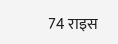74 राइस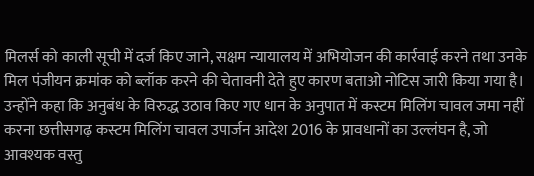मिलर्स को काली सूची में दर्ज किए जाने, सक्षम न्यायालय में अभियोजन की कार्रवाई करने तथा उनके मिल पंजीयन क्रमांक को ब्लॉक करने की चेतावनी देते हुए कारण बताओ नोटिस जारी किया गया है। उन्होंने कहा कि अनुबंध के विरुद्ध उठाव किए गए धान के अनुपात में कस्टम मिलिंग चावल जमा नहीं करना छत्तीसगढ़ कस्टम मिलिंग चावल उपार्जन आदेश 2016 के प्रावधानों का उल्लंघन है, जो आवश्यक वस्तु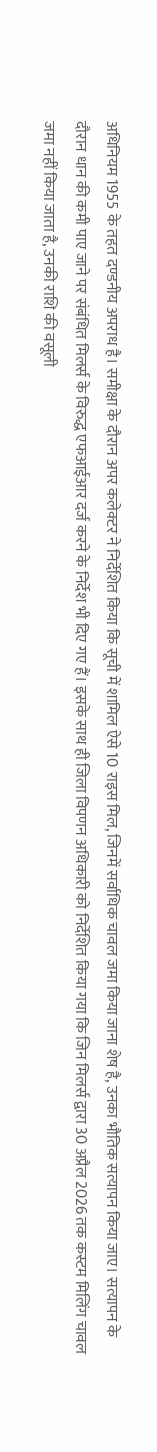अधिनियम 1955 के तहत दण्डनीय अपराध है। समीक्षा के दौरान अपर कलेक्टर ने निर्देशित किया कि सूची में शामिल ऐसे 10 राइस मिल, जिनमें सर्वाधिक चावल जमा किया जाना शेष है, उनका भौतिक सत्यापन किया जाए। सत्यापन के दौरान धान की कमी पाए जाने पर संबंधित मिलर्स के विरुद्ध एफआईआर दर्ज करने के निर्देश भी दिए गए हैं। इसके साथ ही जिला विपणन अधिकारी को निर्देशित किया गया कि जिन मिलर्स द्वारा 30 अप्रैल 2026 तक कस्टम मिलिंग चावल जमा नहीं किया जाता है, उनकी राशि की वसूली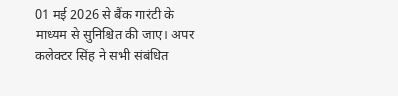01 मई 2026 से बैंक गारंटी के माध्यम से सुनिश्चित की जाए। अपर कलेक्टर सिंह ने सभी संबंधित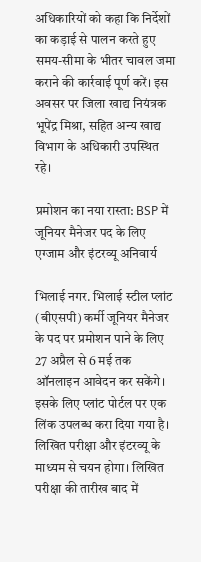अधिकारियों को कहा कि निर्देशों का कड़ाई से पालन करते हुए समय-सीमा के भीतर चावल जमा कराने की कार्रवाई पूर्ण करें। इस अवसर पर जिला खाद्य नियंत्रक भूपेंद्र मिश्रा, सहित अन्य खाद्य विभाग के अधिकारी उपस्थित रहे।

प्रमोशन का नया रास्ता: BSP में जूनियर मैनेजर पद के लिए एग्जाम और इंटरव्यू अनिवार्य

भिलाई नगर. भिलाई स्टील प्लांट (बीएसपी) कर्मी जूनियर मैनेजर के पद पर प्रमोशन पाने के लिए 27 अप्रैल से 6 मई तक ऑनलाइन आवेदन कर सकेंगे। इसके लिए प्लांट पोर्टल पर एक लिंक उपलब्ध करा दिया गया है। लिखित परीक्षा और इंटरव्यू के माध्यम से चयन होगा। लिखित परीक्षा की तारीख बाद में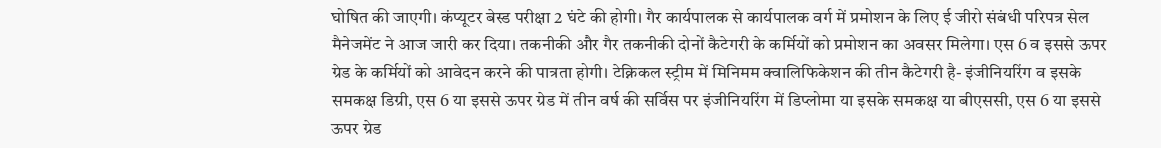घोषित की जाएगी। कंप्यूटर बेस्ड परीक्षा 2 घंटे की होगी। गैर कार्यपालक से कार्यपालक वर्ग में प्रमोशन के लिए ई जीरो संबंधी परिपत्र सेल मैनेजमेंट ने आज जारी कर दिया। तकनीकी और गैर तकनीकी दोनों कैटेगरी के कर्मियों को प्रमोशन का अवसर मिलेगा। एस 6 व इससे ऊपर ग्रेड के कर्मियों को आवेदन करने की पात्रता होगी। टेक्निकल स्ट्रीम में मिनिमम क्वालिफिकेशन की तीन कैटेगरी है- इंजीनियरिंग व इसके समकक्ष डिग्री, एस 6 या इससे ऊपर ग्रेड में तीन वर्ष की सर्विस पर इंजीनियरिंग में डिप्लोमा या इसके समकक्ष या बीएससी, एस 6 या इससे ऊपर ग्रेड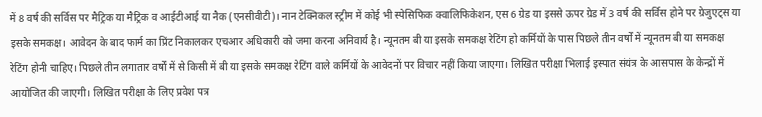में 8 वर्ष की सर्विस पर मैट्रिक या मैट्रिक व आईटीआई या नैक (एनसीवीटी)। नान टेक्निकल स्ट्रीम में कोई भी स्पेसिफिक क्वालिफिकेशन, एस 6 ग्रेड या इससे ऊपर ग्रेड में 3 वर्ष की सर्विस होने पर ग्रेजुएट्स या इसके समकक्ष। आवेदन के बाद फार्म का प्रिंट निकालकर एचआर अधिकारी को जमा करना अनिवार्य है। न्यूनतम बी या इसके समकक्ष रेटिंग हो कर्मियों के पास पिछले तीन वर्षों में न्यूनतम बी या समकक्ष रेटिंग होनी चाहिए। पिछले तीन लगातार वर्षों में से किसी में बी या इसके समकक्ष रेटिंग वाले कर्मियों के आवेदनों पर विचार नहीं किया जाएगा। लिखित परीक्षा भिलाई इस्पात संयंत्र के आसपास के केन्द्रों में आयोजित की जाएगी। लिखित परीक्षा के लिए प्रवेश पत्र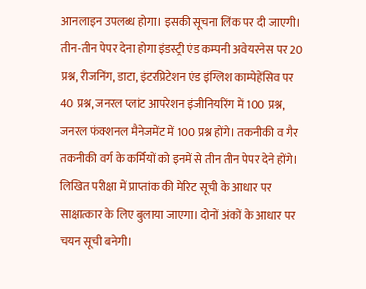आनलाइन उपलब्ध होगा। इसकी सूचना लिंक पर दी जाएगी। तीन-तीन पेपर देना होगा इंडस्ट्री एंड कम्पनी अवेयरनेस पर 20 प्रश्न, रीजनिंग, डाटा, इंटरप्रिटेशन एंड इंग्लिश काम्पेहेंसिव पर 40 प्रश्न, जनरल प्लांट आपरेशन इंजीनियरिंग में 100 प्रश्न, जनरल फंक्शनल मैनेजमेंट में 100 प्रश्न होंगे। तकनीकी व गैर तकनीकी वर्ग के कर्मियों को इनमें से तीन तीन पेपर देने होंगे। लिखित परीक्षा में प्राप्तांक की मेरिट सूची के आधार पर साक्षात्कार के लिए बुलाया जाएगा। दोनों अंकों के आधार पर चयन सूची बनेगी।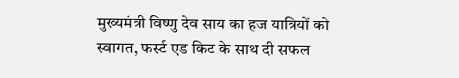मुख्यमंत्री विष्णु देव साय का हज यात्रियों को स्वागत, फर्स्ट एड किट के साथ दी सफल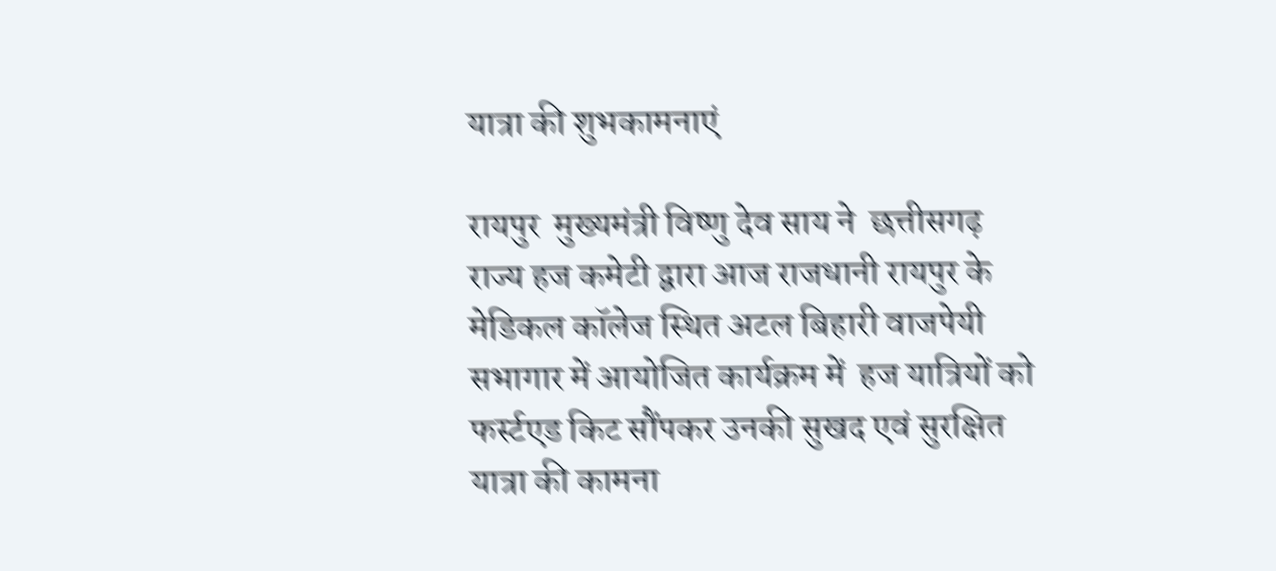यात्रा की शुभकामनाएं

रायपुर  मुख्यमंत्री विष्णु देव साय ने  छत्तीसगढ़ राज्य हज कमेटी द्वारा आज राजधानी रायपुर के मेडिकल कॉलेज स्थित अटल बिहारी वाजपेयी सभागार में आयोजित कार्यक्रम में  हज यात्रियों को फर्स्टएड किट सौंपकर उनकी सुखद एवं सुरक्षित यात्रा की कामना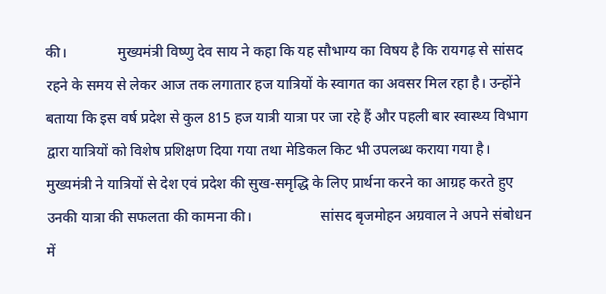की।              मुख्यमंत्री विष्णु देव साय ने कहा कि यह सौभाग्य का विषय है कि रायगढ़ से सांसद रहने के समय से लेकर आज तक लगातार हज यात्रियों के स्वागत का अवसर मिल रहा है। उन्होंने बताया कि इस वर्ष प्रदेश से कुल 815 हज यात्री यात्रा पर जा रहे हैं और पहली बार स्वास्थ्य विभाग द्वारा यात्रियों को विशेष प्रशिक्षण दिया गया तथा मेडिकल किट भी उपलब्ध कराया गया है। मुख्यमंत्री ने यात्रियों से देश एवं प्रदेश की सुख-समृद्धि के लिए प्रार्थना करने का आग्रह करते हुए उनकी यात्रा की सफलता की कामना की।                   सांसद बृजमोहन अग्रवाल ने अपने संबोधन में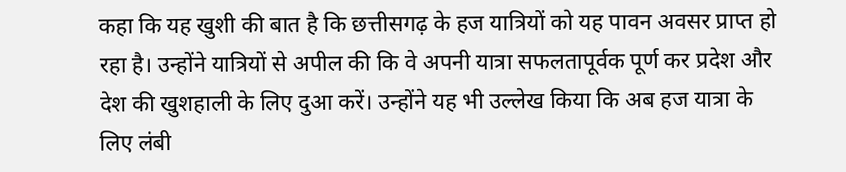कहा कि यह खुशी की बात है कि छत्तीसगढ़ के हज यात्रियों को यह पावन अवसर प्राप्त हो रहा है। उन्होंने यात्रियों से अपील की कि वे अपनी यात्रा सफलतापूर्वक पूर्ण कर प्रदेश और देश की खुशहाली के लिए दुआ करें। उन्होंने यह भी उल्लेख किया कि अब हज यात्रा के लिए लंबी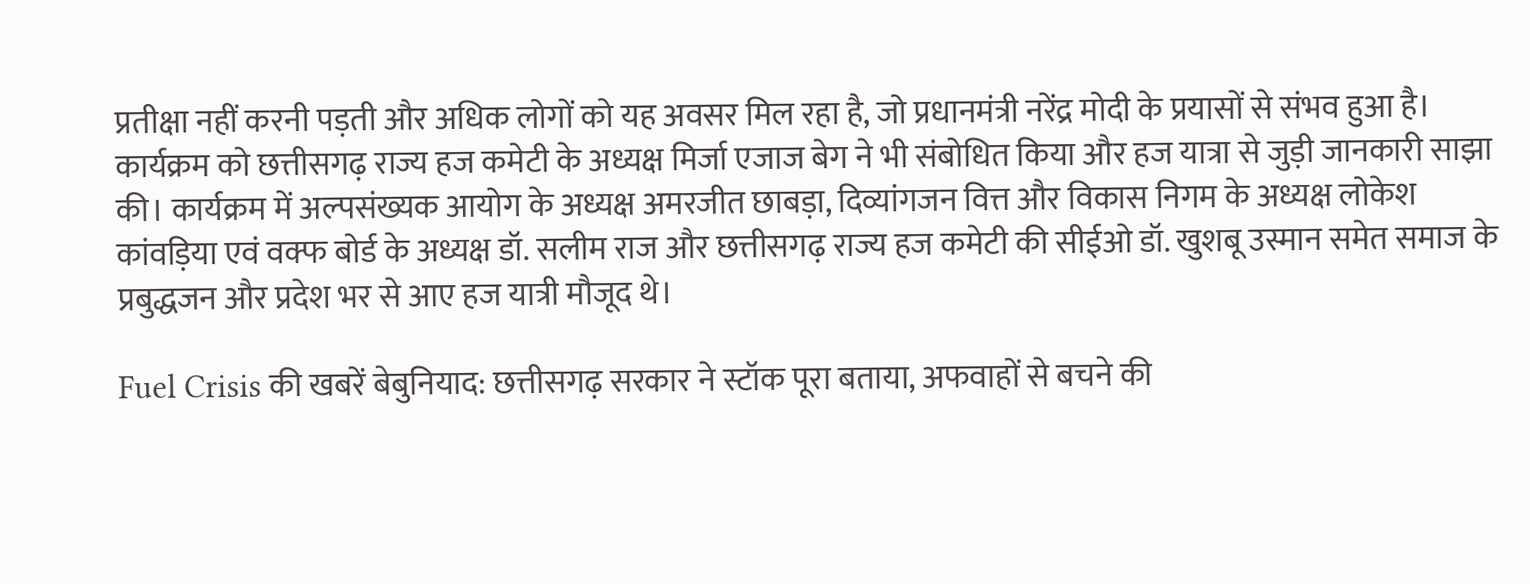प्रतीक्षा नहीं करनी पड़ती और अधिक लोगों को यह अवसर मिल रहा है, जो प्रधानमंत्री नरेंद्र मोदी के प्रयासों से संभव हुआ है।           कार्यक्रम को छत्तीसगढ़ राज्य हज कमेटी के अध्यक्ष मिर्जा एजाज बेग ने भी संबोधित किया और हज यात्रा से जुड़ी जानकारी साझा की। कार्यक्रम में अल्पसंख्यक आयोग के अध्यक्ष अमरजीत छाबड़ा, दिव्यांगजन वित्त और विकास निगम के अध्यक्ष लोकेश कांवड़िया एवं वक्फ बोर्ड के अध्यक्ष डॉ. सलीम राज और छत्तीसगढ़ राज्य हज कमेटी की सीईओ डॉ. खुशबू उस्मान समेत समाज के प्रबुद्धजन और प्रदेश भर से आए हज यात्री मौजूद थे।

Fuel Crisis की खबरें बेबुनियाद: छत्तीसगढ़ सरकार ने स्टॉक पूरा बताया, अफवाहों से बचने की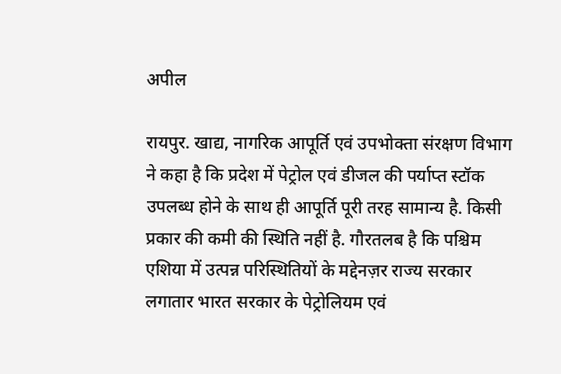अपील

रायपुर. खाद्य, नागरिक आपूर्ति एवं उपभोक्ता संरक्षण विभाग ने कहा है कि प्रदेश में पेट्रोल एवं डीजल की पर्याप्त स्टॉक उपलब्ध होने के साथ ही आपूर्ति पूरी तरह सामान्य है. किसी प्रकार की कमी की स्थिति नहीं है. गौरतलब है कि पश्चिम एशिया में उत्पन्न परिस्थितियों के मद्देनज़र राज्य सरकार लगातार भारत सरकार के पेट्रोलियम एवं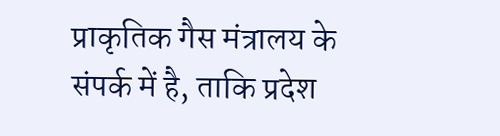प्राकृतिक गैस मंत्रालय के संपर्क में है, ताकि प्रदेश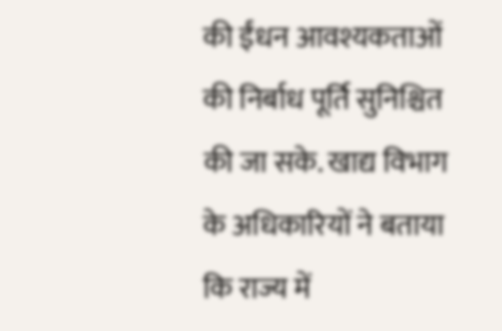की ईंधन आवश्यकताओं की निर्बाध पूर्ति सुनिश्चित की जा सके. खाद्य विभाग के अधिकारियों ने बताया कि राज्य में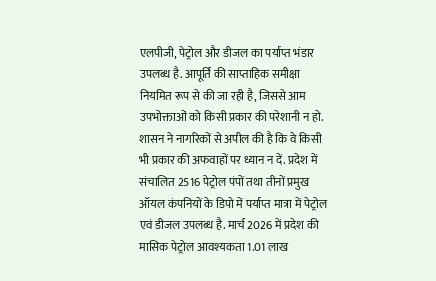एलपीजी, पेट्रोल और डीजल का पर्याप्त भंडार उपलब्ध है. आपूर्ति की साप्ताहिक समीक्षा नियमित रूप से की जा रही है, जिससे आम उपभोक्ताओं को किसी प्रकार की परेशानी न हो. शासन ने नागरिकों से अपील की है कि वे किसी भी प्रकार की अफवाहों पर ध्यान न दें. प्रदेश में संचालित 2516 पेट्रोल पंपों तथा तीनों प्रमुख ऑयल कंपनियों के डिपो में पर्याप्त मात्रा में पेट्रोल एवं डीजल उपलब्ध है. मार्च 2026 में प्रदेश की मासिक पेट्रोल आवश्यकता 1.01 लाख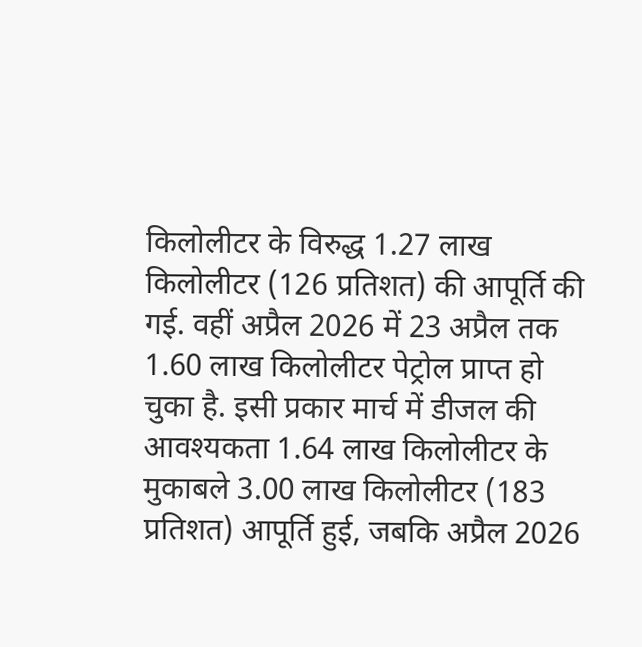किलोलीटर के विरुद्ध 1.27 लाख किलोलीटर (126 प्रतिशत) की आपूर्ति की गई. वहीं अप्रैल 2026 में 23 अप्रैल तक 1.60 लाख किलोलीटर पेट्रोल प्राप्त हो चुका है. इसी प्रकार मार्च में डीजल की आवश्यकता 1.64 लाख किलोलीटर के मुकाबले 3.00 लाख किलोलीटर (183 प्रतिशत) आपूर्ति हुई, जबकि अप्रैल 2026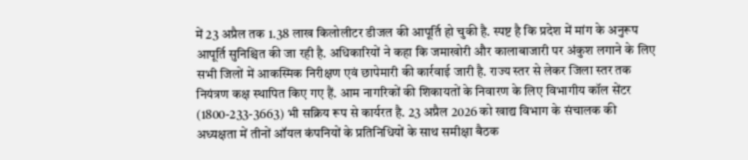में 23 अप्रैल तक 1.38 लाख किलोलीटर डीजल की आपूर्ति हो चुकी है. स्पष्ट है कि प्रदेश में मांग के अनुरूप आपूर्ति सुनिश्चित की जा रही है. अधिकारियों ने कहा कि जमाखोरी और कालाबाजारी पर अंकुश लगाने के लिए सभी जिलों में आकस्मिक निरीक्षण एवं छापेमारी की कार्रवाई जारी है. राज्य स्तर से लेकर जिला स्तर तक नियंत्रण कक्ष स्थापित किए गए हैं. आम नागरिकों की शिकायतों के निवारण के लिए विभागीय कॉल सेंटर (1800-233-3663) भी सक्रिय रूप से कार्यरत है. 23 अप्रैल 2026 को खाद्य विभाग के संचालक की अध्यक्षता में तीनों ऑयल कंपनियों के प्रतिनिधियों के साथ समीक्षा बैठक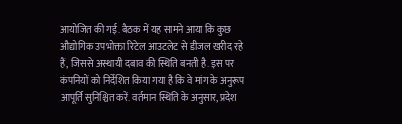आयोजित की गई. बैठक में यह सामने आया कि कुछ औद्योगिक उपभोक्ता रिटेल आउटलेट से डीजल खरीद रहे हैं, जिससे अस्थायी दबाव की स्थिति बनती है. इस पर कंपनियों को निर्देशित किया गया है कि वे मांग के अनुरूप आपूर्ति सुनिश्चित करें. वर्तमान स्थिति के अनुसार, प्रदेश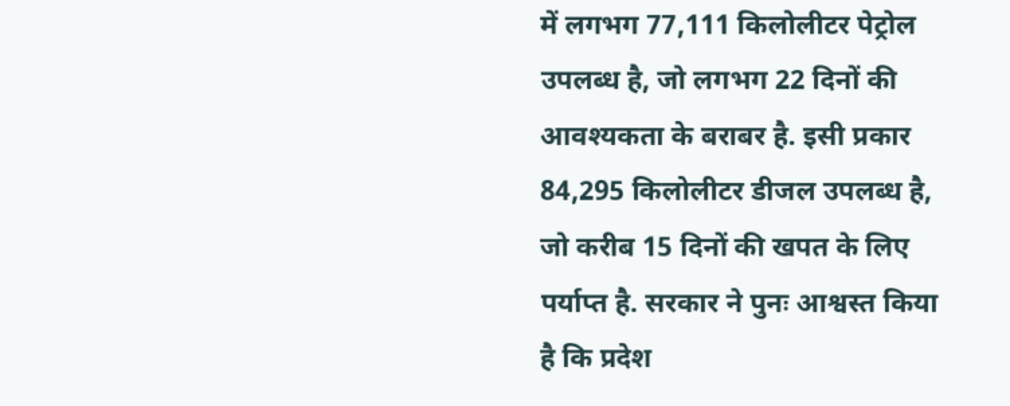में लगभग 77,111 किलोलीटर पेट्रोल उपलब्ध है, जो लगभग 22 दिनों की आवश्यकता के बराबर है. इसी प्रकार 84,295 किलोलीटर डीजल उपलब्ध है, जो करीब 15 दिनों की खपत के लिए पर्याप्त है. सरकार ने पुनः आश्वस्त किया है कि प्रदेश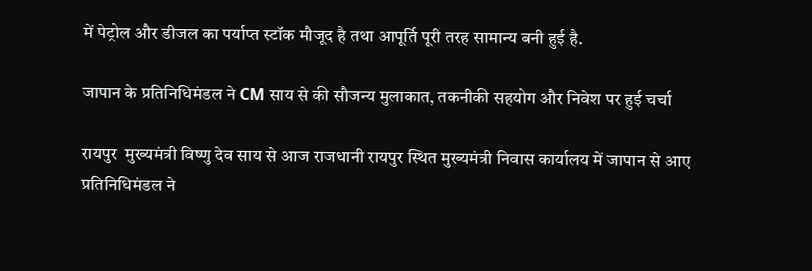में पेट्रोल और डीजल का पर्याप्त स्टॉक मौजूद है तथा आपूर्ति पूरी तरह सामान्य बनी हुई है.

जापान के प्रतिनिधिमंडल ने CM साय से की सौजन्य मुलाकात, तकनीकी सहयोग और निवेश पर हुई चर्चा

रायपुर  मुख्यमंत्री विष्णु देव साय से आज राजधानी रायपुर स्थित मुख्यमंत्री निवास कार्यालय में जापान से आए प्रतिनिधिमंडल ने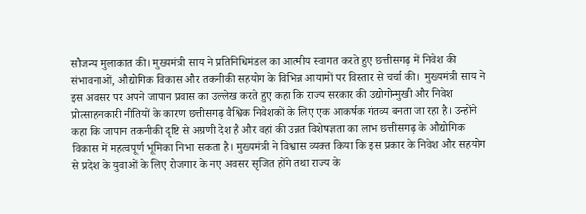सौजन्य मुलाकात की। मुख्यमंत्री साय ने प्रतिनिधिमंडल का आत्मीय स्वागत करते हुए छत्तीसगढ़ में निवेश की संभावनाओं, औद्योगिक विकास और तकनीकी सहयोग के विभिन्न आयामों पर विस्तार से चर्चा की।  मुख्यमंत्री साय ने इस अवसर पर अपने जापान प्रवास का उल्लेख करते हुए कहा कि राज्य सरकार की उद्योगोन्मुखी और निवेश प्रोत्साहनकारी नीतियों के कारण छत्तीसगढ़ वैश्विक निवेशकों के लिए एक आकर्षक गंतव्य बनता जा रहा है। उन्होंने कहा कि जापान तकनीकी दृष्टि से अग्रणी देश है और वहां की उन्नत विशेषज्ञता का लाभ छत्तीसगढ़ के औद्योगिक विकास में महत्वपूर्ण भूमिका निभा सकता है। मुख्यमंत्री ने विश्वास व्यक्त किया कि इस प्रकार के निवेश और सहयोग से प्रदेश के युवाओं के लिए रोजगार के नए अवसर सृजित होंगे तथा राज्य के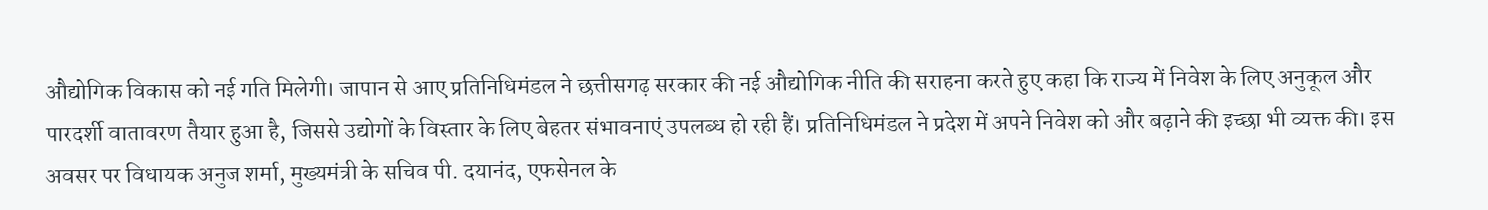औद्योगिक विकास को नई गति मिलेगी। जापान से आए प्रतिनिधिमंडल ने छत्तीसगढ़ सरकार की नई औद्योगिक नीति की सराहना करते हुए कहा कि राज्य में निवेश के लिए अनुकूल और पारदर्शी वातावरण तैयार हुआ है, जिससे उद्योगों के विस्तार के लिए बेहतर संभावनाएं उपलब्ध हो रही हैं। प्रतिनिधिमंडल ने प्रदेश में अपने निवेश को और बढ़ाने की इच्छा भी व्यक्त की। इस अवसर पर विधायक अनुज शर्मा, मुख्यमंत्री के सचिव पी. दयानंद, एफसेनल के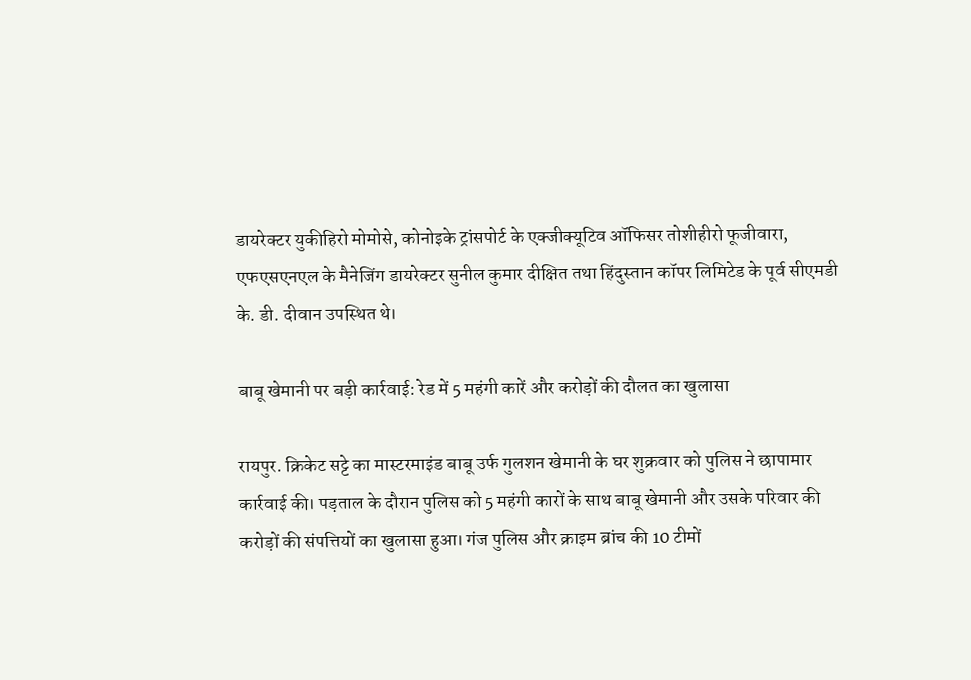डायरेक्टर युकीहिरो मोमोसे, कोनोइके ट्रांसपोर्ट के एक्जीक्यूटिव ऑफिसर तोशीहीरो फूजीवारा, एफएसएनएल के मैनेजिंग डायरेक्टर सुनील कुमार दीक्षित तथा हिंदुस्तान कॉपर लिमिटेड के पूर्व सीएमडी के. डी. दीवान उपस्थित थे।

बाबू खेमानी पर बड़ी कार्रवाई: रेड में 5 महंगी कारें और करोड़ों की दौलत का खुलासा

रायपुर. क्रिकेट सट्टे का मास्टरमाइंड बाबू उर्फ गुलशन खेमानी के घर शुक्रवार को पुलिस ने छापामार कार्रवाई की। पड़ताल के दौरान पुलिस को 5 महंगी कारों के साथ बाबू खेमानी और उसके परिवार की करोड़ों की संपत्तियों का खुलासा हुआ। गंज पुलिस और क्राइम ब्रांच की 10 टीमों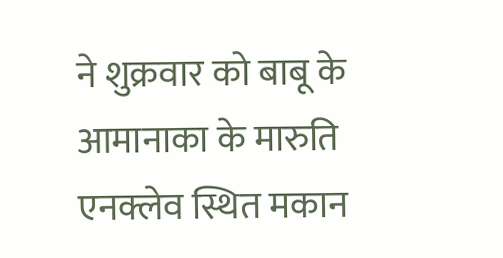ने शुक्रवार को बाबू के आमानाका के मारुति एनक्लेव स्थित मकान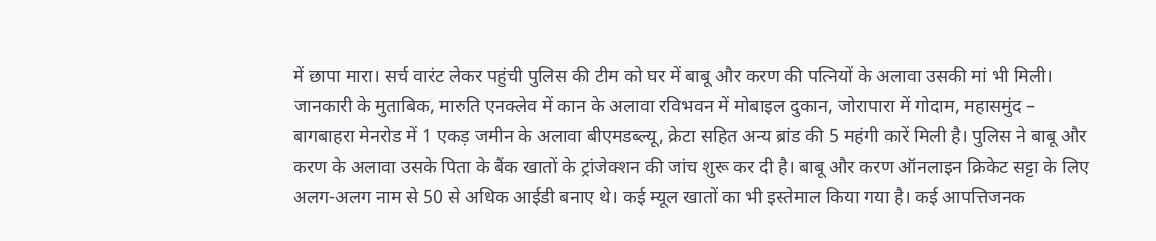में छापा मारा। सर्च वारंट लेकर पहुंची पुलिस की टीम को घर में बाबू और करण की पत्नियों के अलावा उसकी मां भी मिली। जानकारी के मुताबिक, मारुति एनक्लेव में कान के अलावा रविभवन में मोबाइल दुकान, जोरापारा में गोदाम, महासमुंद – बागबाहरा मेनरोड में 1 एकड़ जमीन के अलावा बीएमडब्ल्यू, क्रेटा सहित अन्य ब्रांड की 5 महंगी कारें मिली है। पुलिस ने बाबू और करण के अलावा उसके पिता के बैंक खातों के ट्रांजेक्शन की जांच शुरू कर दी है। बाबू और करण ऑनलाइन क्रिकेट सट्टा के लिए अलग-अलग नाम से 50 से अधिक आईडी बनाए थे। कई म्यूल खातों का भी इस्तेमाल किया गया है। कई आपत्तिजनक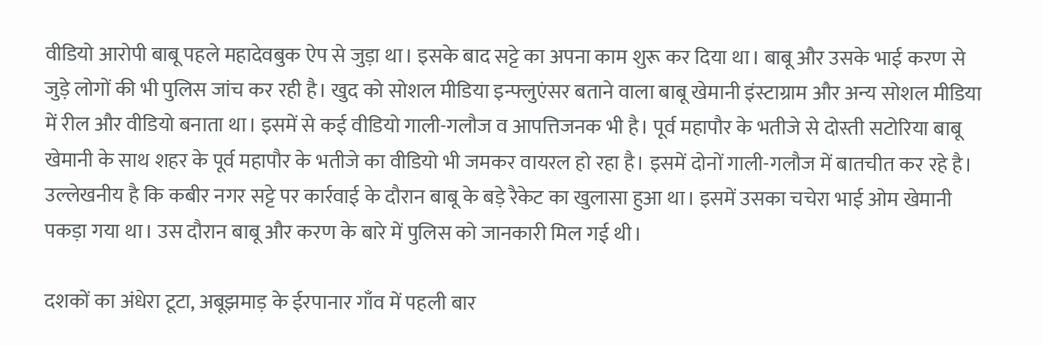वीडियो आरोपी बाबू पहले महादेवबुक ऐप से जुड़ा था। इसके बाद सट्टे का अपना काम शुरू कर दिया था। बाबू और उसके भाई करण से जुड़े लोगों की भी पुलिस जांच कर रही है। खुद को सोशल मीडिया इन्फ्लुएंसर बताने वाला बाबू खेमानी इंस्टाग्राम और अन्य सोशल मीडिया में रील और वीडियो बनाता था। इसमें से कई वीडियो गाली-गलौज व आपत्तिजनक भी है। पूर्व महापौर के भतीजे से दोस्ती सटोरिया बाबू खेमानी के साथ शहर के पूर्व महापौर के भतीजे का वीडियो भी जमकर वायरल हो रहा है। इसमें दोनों गाली-गलौज में बातचीत कर रहे है। उल्लेखनीय है कि कबीर नगर सट्टे पर कार्रवाई के दौरान बाबू के बड़े रैकेट का खुलासा हुआ था। इसमें उसका चचेरा भाई ओम खेमानी पकड़ा गया था। उस दौरान बाबू और करण के बारे में पुलिस को जानकारी मिल गई थी।

दशकों का अंधेरा टूटा, अबूझमाड़ के ईरपानार गाँव में पहली बार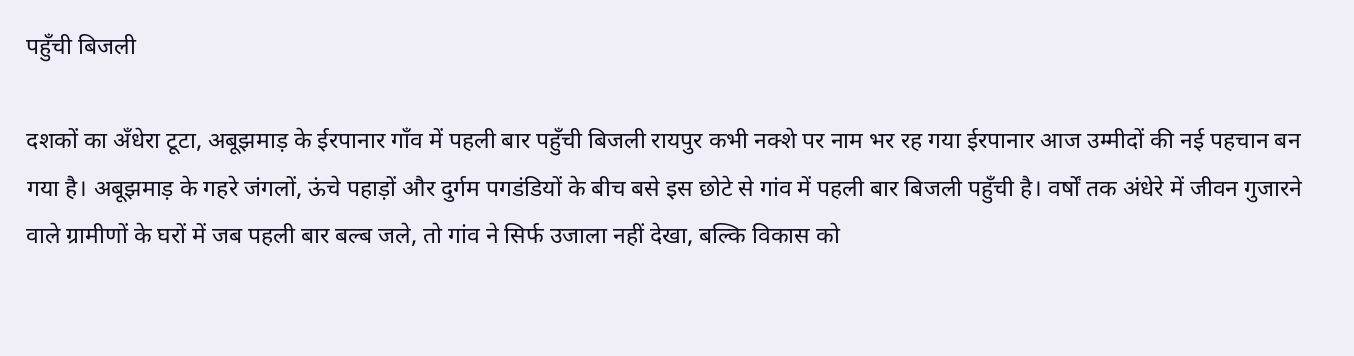पहुँची बिजली

दशकों का अँधेरा टूटा, अबूझमाड़ के ईरपानार गाँव में पहली बार पहुँची बिजली रायपुर कभी नक्शे पर नाम भर रह गया ईरपानार आज उम्मीदों की नई पहचान बन गया है। अबूझमाड़ के गहरे जंगलों, ऊंचे पहाड़ों और दुर्गम पगडंडियों के बीच बसे इस छोटे से गांव में पहली बार बिजली पहुँची है। वर्षों तक अंधेरे में जीवन गुजारने वाले ग्रामीणों के घरों में जब पहली बार बल्ब जले, तो गांव ने सिर्फ उजाला नहीं देखा, बल्कि विकास को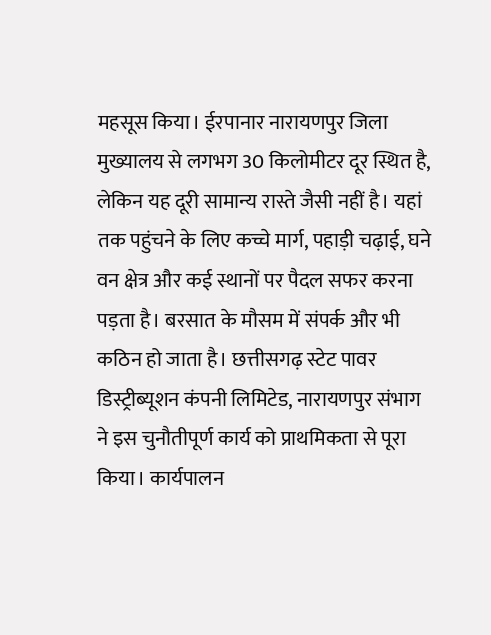महसूस किया। ईरपानार नारायणपुर जिला मुख्यालय से लगभग 30 किलोमीटर दूर स्थित है, लेकिन यह दूरी सामान्य रास्ते जैसी नहीं है। यहां तक पहुंचने के लिए कच्चे मार्ग, पहाड़ी चढ़ाई, घने वन क्षेत्र और कई स्थानों पर पैदल सफर करना पड़ता है। बरसात के मौसम में संपर्क और भी कठिन हो जाता है। छत्तीसगढ़ स्टेट पावर डिस्ट्रीब्यूशन कंपनी लिमिटेड, नारायणपुर संभाग ने इस चुनौतीपूर्ण कार्य को प्राथमिकता से पूरा किया। कार्यपालन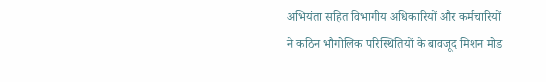अभियंता सहित विभागीय अधिकारियों और कर्मचारियों ने कठिन भौगोलिक परिस्थितियों के बावजूद मिशन मोड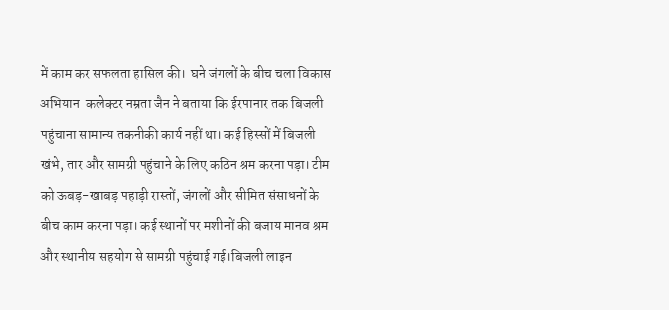में काम कर सफलता हासिल की।  घने जंगलों के बीच चला विकास अभियान  कलेक्टर नम्रता जैन ने बताया कि ईरपानार तक बिजली पहुंचाना सामान्य तकनीकी कार्य नहीं था। कई हिस्सों में बिजली खंभे, तार और सामग्री पहुंचाने के लिए कठिन श्रम करना पड़ा। टीम को ऊबड़-खाबड़ पहाड़ी रास्तों, जंगलों और सीमित संसाधनों के बीच काम करना पड़ा। कई स्थानों पर मशीनों की बजाय मानव श्रम और स्थानीय सहयोग से सामग्री पहुंचाई गई।बिजली लाइन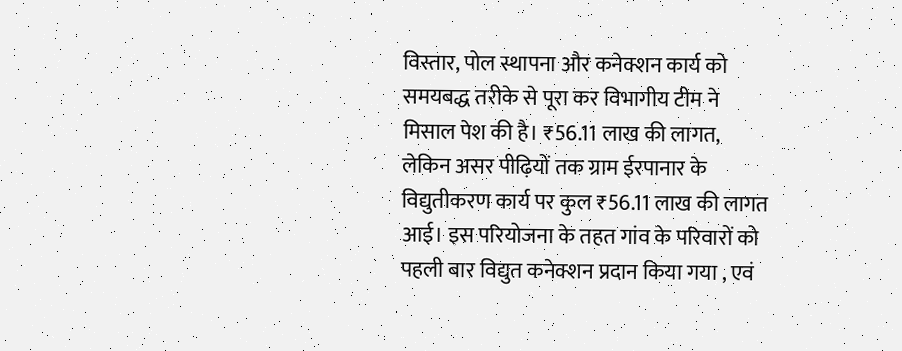विस्तार, पोल स्थापना और कनेक्शन कार्य को समयबद्ध तरीके से पूरा कर विभागीय टीम ने मिसाल पेश की है। ₹56.11 लाख की लागत, लेकिन असर पीढ़ियों तक ग्राम ईरपानार के विद्युतीकरण कार्य पर कुल ₹56.11 लाख की लागत आई। इस परियोजना के तहत गांव के परिवारों को पहली बार विद्युत कनेक्शन प्रदान किया गया , एवं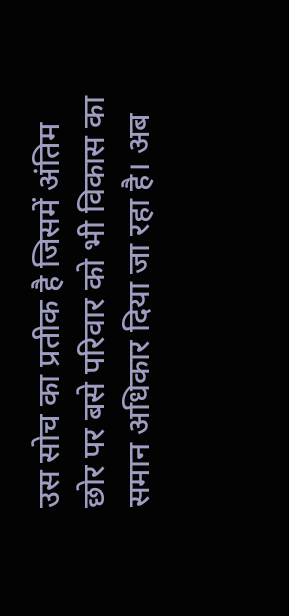उस सोच का प्रतीक है जिसमें अंतिम छोर पर बसे परिवार को भी विकास का समान अधिकार दिया जा रहा है। अब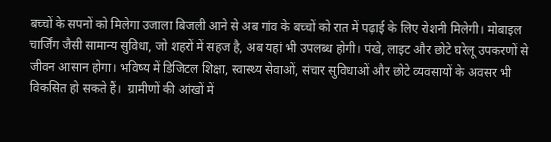बच्चों के सपनों को मिलेगा उजाला बिजली आने से अब गांव के बच्चों को रात में पढ़ाई के लिए रोशनी मिलेगी। मोबाइल चार्जिंग जैसी सामान्य सुविधा, जो शहरों में सहज है, अब यहां भी उपलब्ध होगी। पंखे, लाइट और छोटे घरेलू उपकरणों से जीवन आसान होगा। भविष्य में डिजिटल शिक्षा, स्वास्थ्य सेवाओं, संचार सुविधाओं और छोटे व्यवसायों के अवसर भी विकसित हो सकते हैं।  ग्रामीणों की आंखों में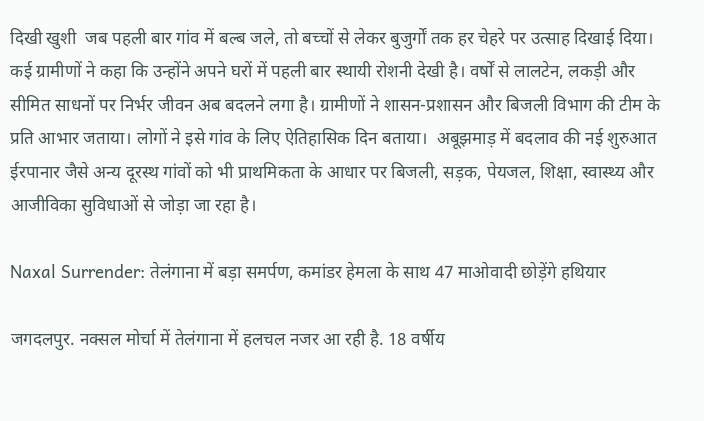दिखी खुशी  जब पहली बार गांव में बल्ब जले, तो बच्चों से लेकर बुजुर्गों तक हर चेहरे पर उत्साह दिखाई दिया। कई ग्रामीणों ने कहा कि उन्होंने अपने घरों में पहली बार स्थायी रोशनी देखी है। वर्षों से लालटेन, लकड़ी और सीमित साधनों पर निर्भर जीवन अब बदलने लगा है। ग्रामीणों ने शासन-प्रशासन और बिजली विभाग की टीम के प्रति आभार जताया। लोगों ने इसे गांव के लिए ऐतिहासिक दिन बताया।  अबूझमाड़ में बदलाव की नई शुरुआत   ईरपानार जैसे अन्य दूरस्थ गांवों को भी प्राथमिकता के आधार पर बिजली, सड़क, पेयजल, शिक्षा, स्वास्थ्य और आजीविका सुविधाओं से जोड़ा जा रहा है।

Naxal Surrender: तेलंगाना में बड़ा समर्पण, कमांडर हेमला के साथ 47 माओवादी छोड़ेंगे हथियार

जगदलपुर. नक्सल मोर्चा में तेलंगाना में हलचल नजर आ रही है. 18 वर्षीय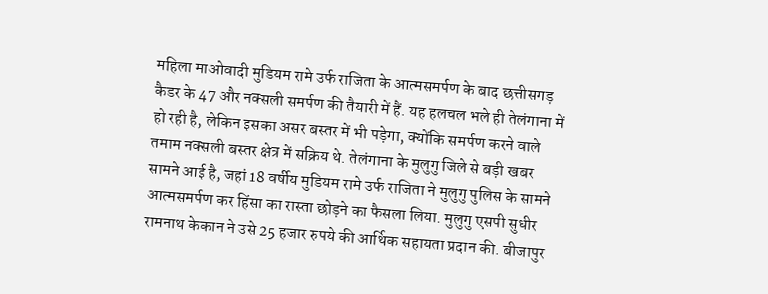महिला माओवादी मुडियम रामे उर्फ राजिता के आत्मसमर्पण के बाद छत्तीसगड़ कैडर के 47 और नक्सली समर्पण की तैयारी में हैं. यह हलचल भले ही तेलंगाना में हो रही है, लेकिन इसका असर बस्तर में भी पड़ेगा, क्योंकि समर्पण करने वाले तमाम नक्सली बस्तर क्षेत्र में सक्रिय थे. तेलंगाना के मुलुगु जिले से बड़ी खबर सामने आई है, जहां 18 वर्षीय मुडियम रामे उर्फ राजिता ने मुलुगु पुलिस के सामने आत्मसमर्पण कर हिंसा का रास्ता छोड़ने का फैसला लिया. मुलुगु एसपी सुधीर रामनाथ केकान ने उसे 25 हजार रुपये की आर्थिक सहायता प्रदान की. बीजापुर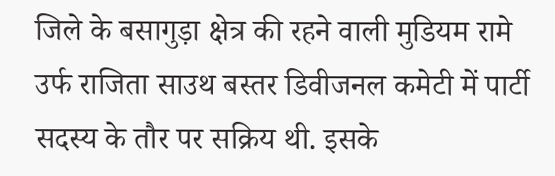जिले के बसागुड़ा क्षेत्र की रहने वाली मुडियम रामे उर्फ राजिता साउथ बस्तर डिवीजनल कमेटी में पार्टी सदस्य के तौर पर सक्रिय थी. इसके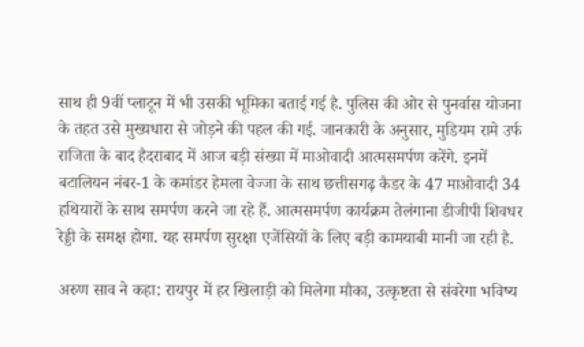साथ ही 9वीं प्लाटून में भी उसकी भूमिका बताई गई है. पुलिस की ओर से पुनर्वास योजना के तहत उसे मुख्यधारा से जोड़ने की पहल की गई. जानकारी के अनुसार, मुडियम रामे उर्फ राजिता के बाद हैदराबाद में आज बड़ी संख्या में माओवादी आत्मसमर्पण करेंगे. इनमें बटालियन नंबर-1 के कमांडर हेमला वेज्जा के साथ छत्तीसगढ़ कैडर के 47 माओवादी 34 हथियारों के साथ समर्पण करने जा रहे हैं. आत्मसमर्पण कार्यक्रम तेलंगाना डीजीपी शिवधर रेड्डी के समक्ष होगा. यह समर्पण सुरक्षा एजेंसियों के लिए बड़ी कामयाबी मानी जा रही है.

अरुण साव ने कहा: रायपुर में हर खिलाड़ी को मिलेगा मौका, उत्कृष्टता से संवरेगा भविष्य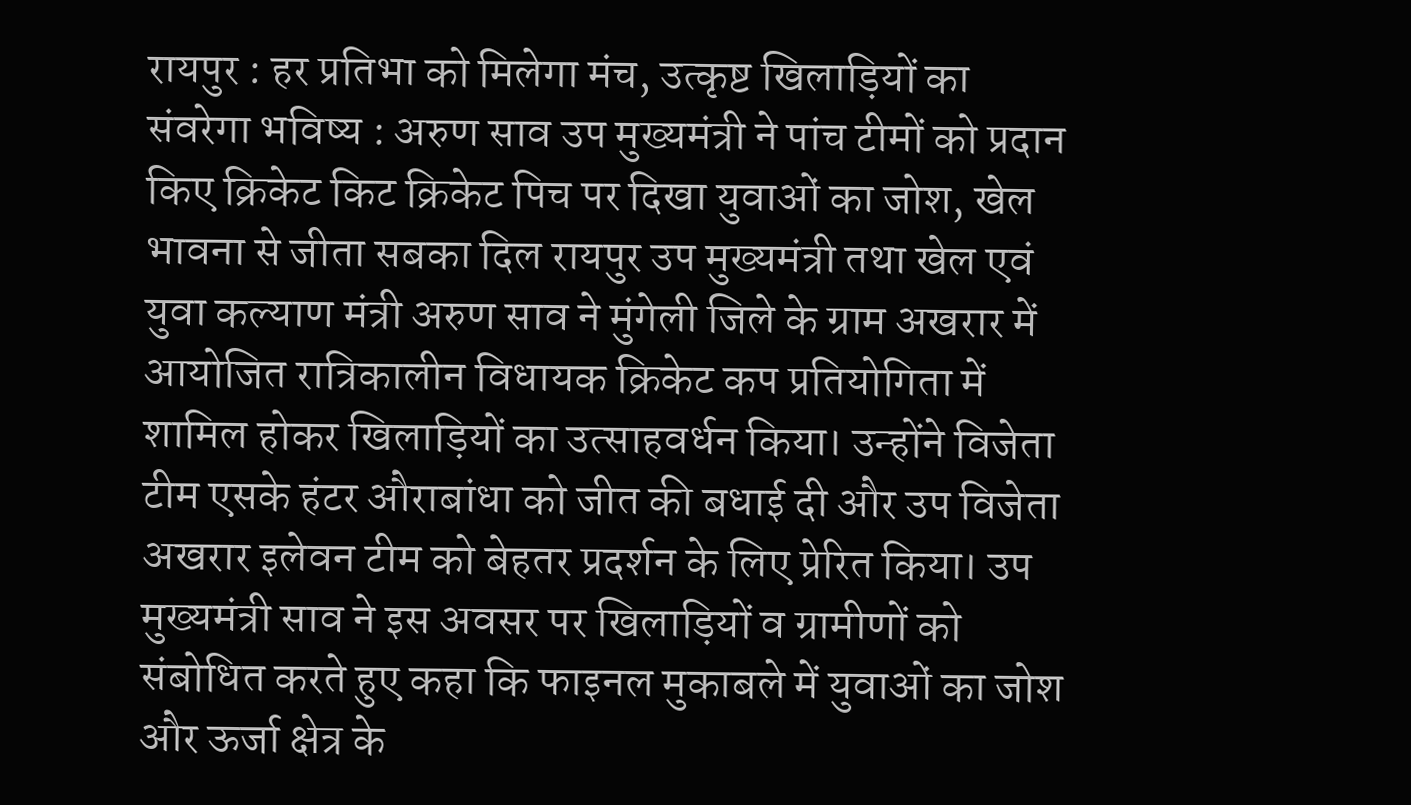रायपुर : हर प्रतिभा को मिलेगा मंच, उत्कृष्ट खिलाड़ियों का संवरेगा भविष्य : अरुण साव उप मुख्यमंत्री ने पांच टीमों को प्रदान किए क्रिकेट किट क्रिकेट पिच पर दिखा युवाओं का जोश, खेल भावना से जीता सबका दिल रायपुर उप मुख्यमंत्री तथा खेल एवं युवा कल्याण मंत्री अरुण साव ने मुंगेली जिले के ग्राम अखरार में आयोजित रात्रिकालीन विधायक क्रिकेट कप प्रतियोगिता में शामिल होकर खिलाड़ियों का उत्साहवर्धन किया। उन्होंने विजेता टीम एसके हंटर औराबांधा को जीत की बधाई दी और उप विजेता अखरार इलेवन टीम को बेहतर प्रदर्शन के लिए प्रेरित किया। उप मुख्यमंत्री साव ने इस अवसर पर खिलाड़ियों व ग्रामीणों को संबोधित करते हुए कहा कि फाइनल मुकाबले में युवाओं का जोश और ऊर्जा क्षेत्र के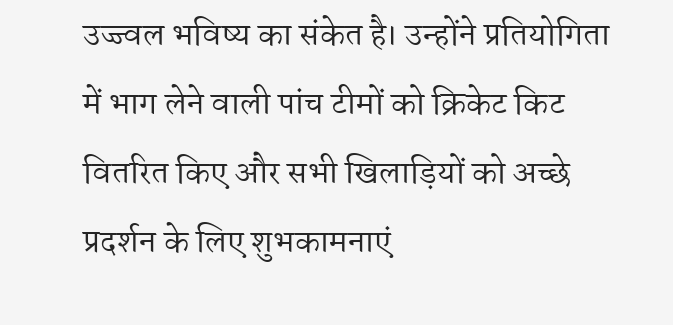उज्ज्वल भविष्य का संकेत है। उन्होंने प्रतियोगिता में भाग लेने वाली पांच टीमों को क्रिकेट किट वितरित किए और सभी खिलाड़ियों को अच्छे प्रदर्शन के लिए शुभकामनाएं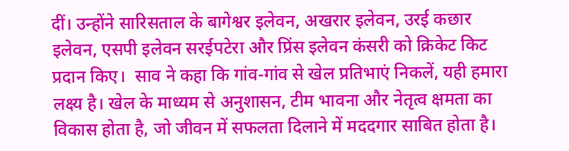दीं। उन्होंने सारिसताल के बागेश्वर इलेवन, अखरार इलेवन, उरई कछार इलेवन, एसपी इलेवन सरईपटेरा और प्रिंस इलेवन कंसरी को क्रिकेट किट प्रदान किए।  साव ने कहा कि गांव-गांव से खेल प्रतिभाएं निकलें, यही हमारा लक्ष्य है। खेल के माध्यम से अनुशासन, टीम भावना और नेतृत्व क्षमता का विकास होता है, जो जीवन में सफलता दिलाने में मददगार साबित होता है।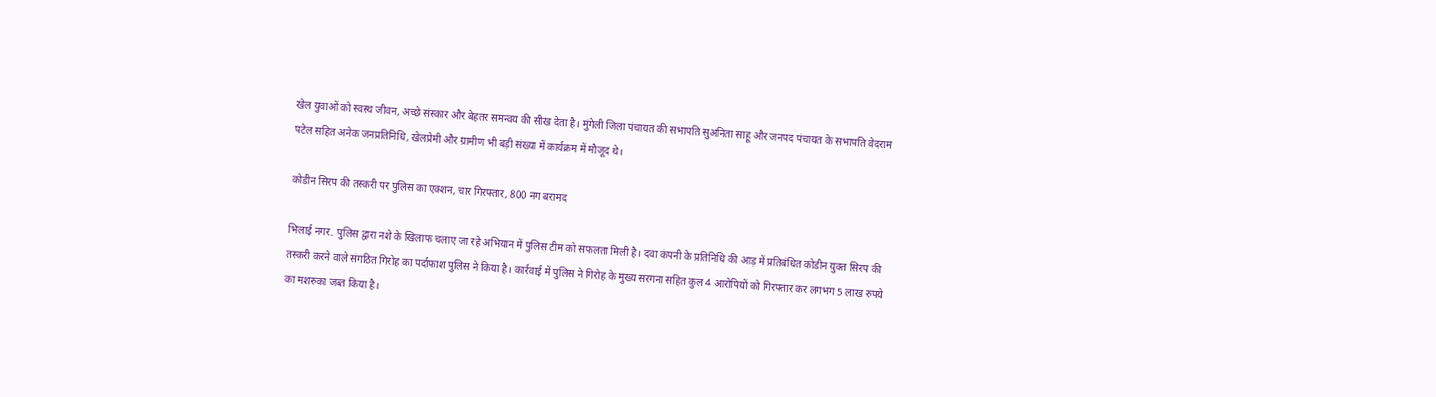खेल युवाओं को स्वस्थ जीवन, अच्छे संस्कार और बेहतर समन्वय की सीख देता है। मुंगेली जिला पंचायत की सभापति सुअनिता साहू और जनपद पंचायत के सभापति वेदराम पटेल सहित अनेक जनप्रतिनिधि, खेलप्रेमी और ग्रामीण भी बड़ी संख्या में कार्यक्रम में मौजूद थे।

कोडीन सिरप की तस्करी पर पुलिस का एक्शन, चार गिरफ्तार, 800 नग बरामद

भिलाई नगर. पुलिस द्वारा नशे के खिलाफ चलाए जा रहे अभियान में पुलिस टीम को सफलता मिली है। दवा कंपनी के प्रतिनिधि की आड़ में प्रतिबंधित कोडीन युक्त सिरप की तस्करी करने वाले संगठित गिरोह का पर्दाफाश पुलिस ने किया है। कार्रवाई में पुलिस ने गिरोह के मुख्य सरगना सहित कुल 4 आरोपियों को गिरफ्तार कर लगभग 5 लाख रुपये का मशरुका जब्त किया है।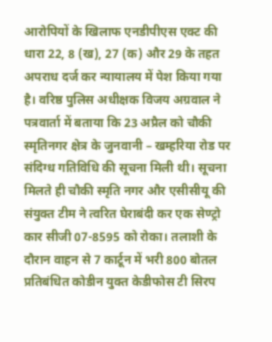आरोपियों के खिलाफ एनडीपीएस एक्ट की धारा 22, 8 (ख), 27 (क) और 29 के तहत अपराध दर्ज कर न्यायालय में पेश किया गया है। वरिष्ठ पुलिस अधीक्षक विजय अग्रवाल ने पत्रवार्ता में बताया कि 23 अप्रैल को चौकी स्मृतिनगर क्षेत्र के जुनवानी – खम्हरिया रोड पर संदिग्ध गतिविधि की सूचना मिली थी। सूचना मिलते ही चौकी स्मृति नगर और एसीसीयू की संयुक्त टीम ने त्वरित घेराबंदी कर एक सेण्ट्रो कार सीजी 07-8595 को रोका। तलाशी के दौरान वाहन से 7 कार्टून में भरी 800 बोतल प्रतिबंधित कोडीन युक्त केडीफोस टी सिरप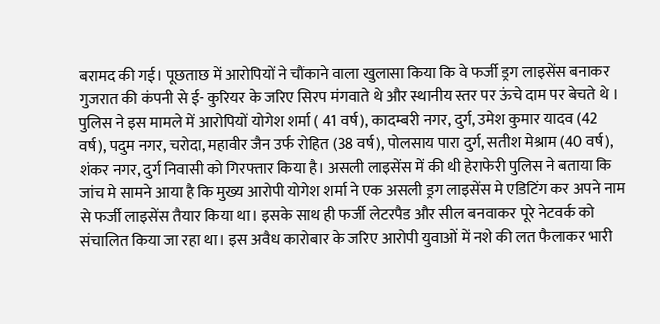बरामद की गई। पूछताछ में आरोपियों ने चौंकाने वाला खुलासा किया कि वे फर्जी ड्रग लाइसेंस बनाकर गुजरात की कंपनी से ई- कुरियर के जरिए सिरप मंगवाते थे और स्थानीय स्तर पर ऊंचे दाम पर बेचते थे । पुलिस ने इस मामले में आरोपियों योगेश शर्मा ( 41 वर्ष), कादम्बरी नगर, दुर्ग, उमेश कुमार यादव (42 वर्ष), पदुम नगर, चरोदा, महावीर जैन उर्फ रोहित (38 वर्ष), पोलसाय पारा दुर्ग, सतीश मेश्राम (40 वर्ष), शंकर नगर, दुर्ग निवासी को गिरफ्तार किया है। असली लाइसेंस में की थी हेराफेरी पुलिस ने बताया कि जांच मे सामने आया है कि मुख्य आरोपी योगेश शर्मा ने एक असली ड्रग लाइसेंस मे एडिटिंग कर अपने नाम से फर्जी लाइसेंस तैयार किया था। इसके साथ ही फर्जी लेटरपैड और सील बनवाकर पूरे नेटवर्क को संचालित किया जा रहा था। इस अवैध कारोबार के जरिए आरोपी युवाओं में नशे की लत फैलाकर भारी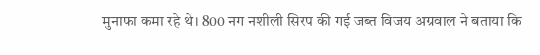मुनाफा कमा रहे थे। 800 नग नशीली सिरप की गई जब्त विजय अग्रवाल ने बताया कि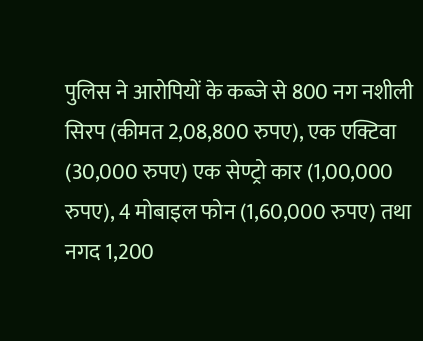पुलिस ने आरोपियों के कब्जे से 800 नग नशीली सिरप (कीमत 2,08,800 रुपए), एक एक्टिवा (30,000 रुपए) एक सेण्ट्रो कार (1,00,000 रुपए), 4 मोबाइल फोन (1,60,000 रुपए) तथा नगद 1,200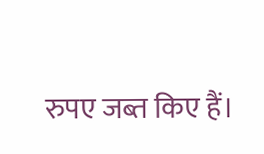रुपए जब्त किए हैं।